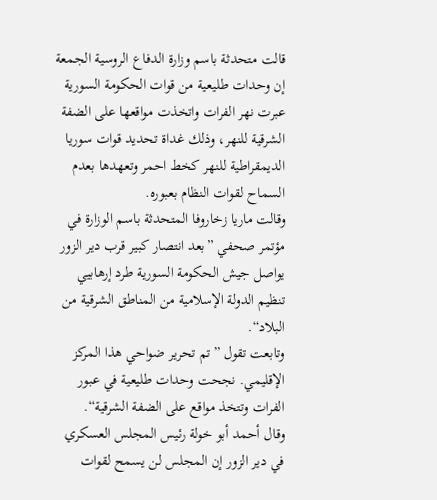قالت متحدثة باسم وزارة الدفاع الروسية الجمعة إن وحدات طليعية من قوات الحكومة السورية عبرت نهر الفرات واتخذت مواقعها على الضفة الشرقية للنهر، وذلك غداة تحديد قوات سوريا الديمقراطية للنهر كخط احمر وتعهدها بعدم السماح لقوات النظام بعبوره.
وقالت ماريا زخاروفا المتحدثة باسم الوزارة في مؤتمر صحفي ”بعد انتصار كبير قرب دير الزور يواصل جيش الحكومة السورية طرد إرهابيي تنظيم الدولة الإسلامية من المناطق الشرقية من البلاد“.
وتابعت تقول ”تم تحرير ضواحي هذا المركز الإقليمي. نجحت وحدات طليعية في عبور الفرات وتتخذ مواقع على الضفة الشرقية“.
وقال أحمد أبو خولة رئيس المجلس العسكري في دير الزور إن المجلس لن يسمح لقوات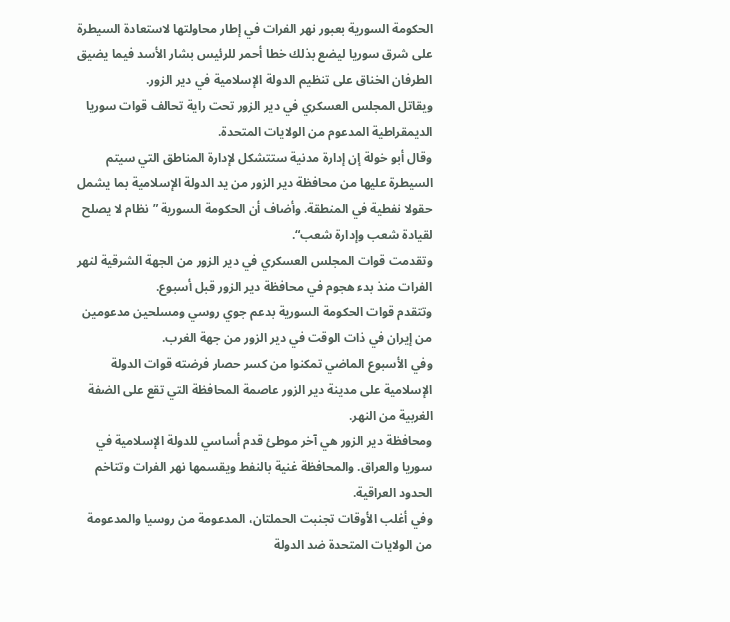الحكومة السورية بعبور نهر الفرات في إطار محاولتها لاستعادة السيطرة على شرق سوريا ليضع بذلك خطا أحمر للرئيس بشار الأسد فيما يضيق الطرفان الخناق على تنظيم الدولة الإسلامية في دير الزور.
ويقاتل المجلس العسكري في دير الزور تحت راية تحالف قوات سوريا الديمقراطية المدعوم من الولايات المتحدة.
وقال أبو خولة إن إدارة مدنية ستتشكل لإدارة المناطق التي سيتم السيطرة عليها من محافظة دير الزور من يد الدولة الإسلامية بما يشمل حقولا نفطية في المنطقة. وأضاف أن الحكومة السورية ”نظام لا يصلح لقيادة شعب وإدارة شعب“.
وتقدمت قوات المجلس العسكري في دير الزور من الجهة الشرقية لنهر الفرات منذ بدء هجوم في محافظة دير الزور قبل أسبوع.
وتتقدم قوات الحكومة السورية بدعم جوي روسي ومسلحين مدعومين من إيران في ذات الوقت في دير الزور من جهة الغرب.
وفي الأسبوع الماضي تمكنوا من كسر حصار فرضته قوات الدولة الإسلامية على مدينة دير الزور عاصمة المحافظة التي تقع على الضفة الغربية من النهر.
ومحافظة دير الزور هي آخر موطئ قدم أساسي للدولة الإسلامية في سوريا والعراق. والمحافظة غنية بالنفط ويقسمها نهر الفرات وتتاخم الحدود العراقية.
وفي أغلب الأوقات تجنبت الحملتان، المدعومة من روسيا والمدعومة من الولايات المتحدة ضد الدولة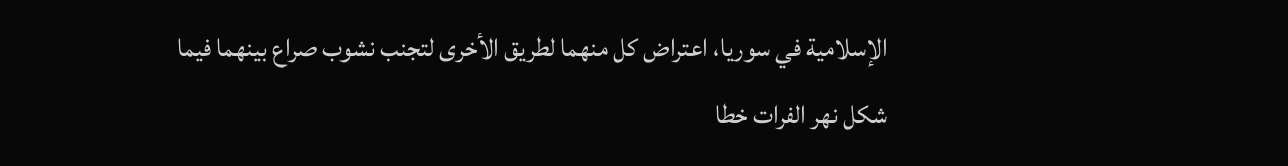الإسلامية في سوريا، اعتراض كل منهما لطريق الأخرى لتجنب نشوب صراع بينهما فيما شكل نهر الفرات خطا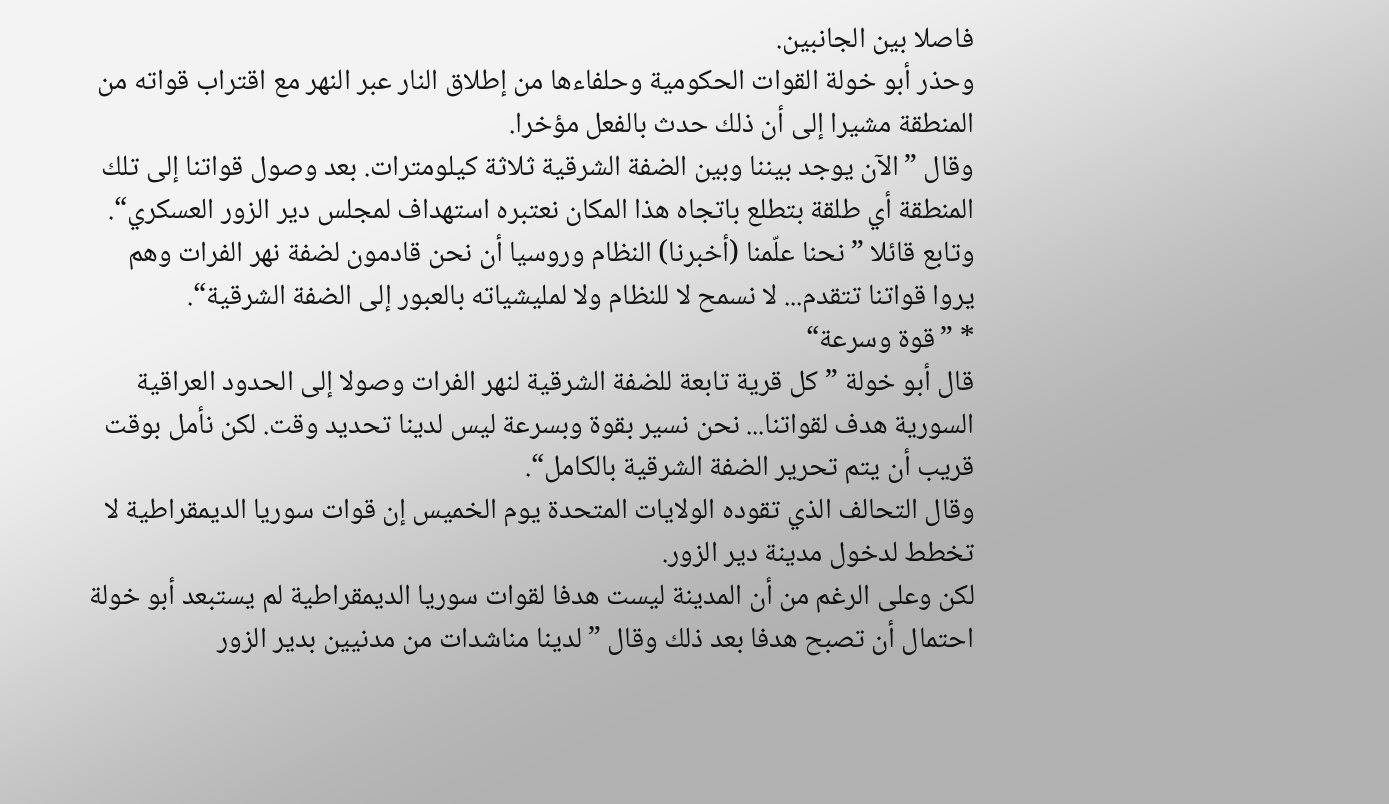فاصلا بين الجانبين.
وحذر أبو خولة القوات الحكومية وحلفاءها من إطلاق النار عبر النهر مع اقتراب قواته من المنطقة مشيرا إلى أن ذلك حدث بالفعل مؤخرا.
وقال ”الآن يوجد بيننا وبين الضفة الشرقية ثلاثة كيلومترات. بعد وصول قواتنا إلى تلك المنطقة أي طلقة بتطلع باتجاه هذا المكان نعتبره استهداف لمجلس دير الزور العسكري“.
وتابع قائلا ”نحنا علّمنا (أخبرنا) النظام وروسيا أن نحن قادمون لضفة نهر الفرات وهم يروا قواتنا تتقدم... لا نسمح لا للنظام ولا لمليشياته بالعبور إلى الضفة الشرقية“.
* ”قوة وسرعة“
قال أبو خولة ”كل قرية تابعة للضفة الشرقية لنهر الفرات وصولا إلى الحدود العراقية السورية هدف لقواتنا... نحن نسير بقوة وبسرعة ليس لدينا تحديد وقت. لكن نأمل بوقت قريب أن يتم تحرير الضفة الشرقية بالكامل“.
وقال التحالف الذي تقوده الولايات المتحدة يوم الخميس إن قوات سوريا الديمقراطية لا تخطط لدخول مدينة دير الزور.
لكن وعلى الرغم من أن المدينة ليست هدفا لقوات سوريا الديمقراطية لم يستبعد أبو خولة احتمال أن تصبح هدفا بعد ذلك وقال ”لدينا مناشدات من مدنيين بدير الزور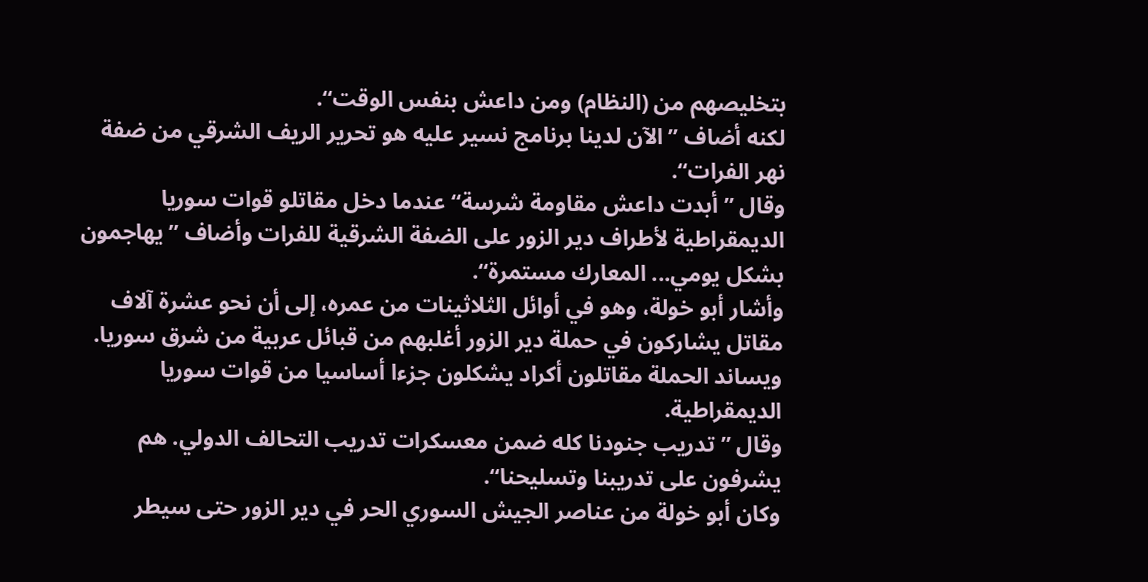بتخليصهم من (النظام) ومن داعش بنفس الوقت“.
لكنه أضاف ”الآن لدينا برنامج نسير عليه هو تحرير الريف الشرقي من ضفة نهر الفرات“.
وقال ”أبدت داعش مقاومة شرسة“ عندما دخل مقاتلو قوات سوريا الديمقراطية لأطراف دير الزور على الضفة الشرقية للفرات وأضاف ”يهاجمون بشكل يومي... المعارك مستمرة“.
وأشار أبو خولة، وهو في أوائل الثلاثينات من عمره، إلى أن نحو عشرة آلاف مقاتل يشاركون في حملة دير الزور أغلبهم من قبائل عربية من شرق سوريا. ويساند الحملة مقاتلون أكراد يشكلون جزءا أساسيا من قوات سوريا الديمقراطية.
وقال ”تدريب جنودنا كله ضمن معسكرات تدريب التحالف الدولي. هم يشرفون على تدريبنا وتسليحنا“.
وكان أبو خولة من عناصر الجيش السوري الحر في دير الزور حتى سيطر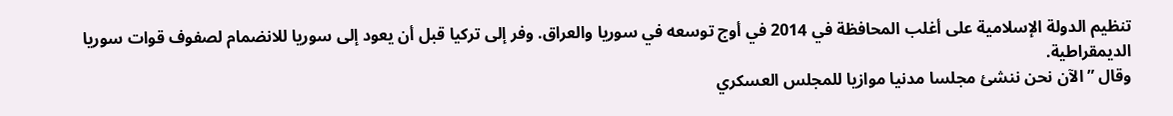تنظيم الدولة الإسلامية على أغلب المحافظة في 2014 في أوج توسعه في سوريا والعراق. وفر إلى تركيا قبل أن يعود إلى سوريا للانضمام لصفوف قوات سوريا الديمقراطية.
وقال ”الآن نحن ننشئ مجلسا مدنيا موازيا للمجلس العسكري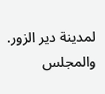لمدينة دير الزور. والمجلس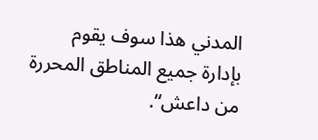المدني هذا سوف يقوم بإدارة جميع المناطق المحررة من داعش“.